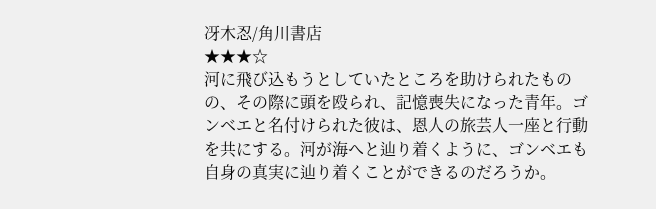冴木忍/角川書店
★★★☆
河に飛び込もうとしていたところを助けられたものの、その際に頭を殴られ、記憶喪失になった青年。ゴンベエと名付けられた彼は、恩人の旅芸人一座と行動を共にする。河が海へと辿り着くように、ゴンベエも自身の真実に辿り着くことができるのだろうか。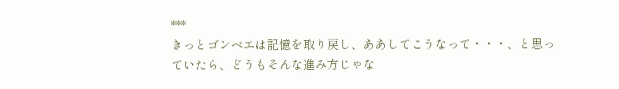***
きっとゴンベエは記憶を取り戻し、ああしてこうなって・・・、と思っていたら、どうもそんな進み方じゃな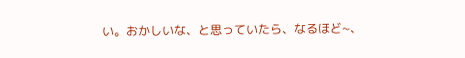い。おかしいな、と思っていたら、なるほど~、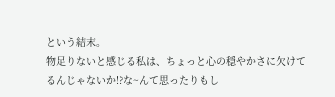という結末。
物足りないと感じる私は、ちょっと心の穏やかさに欠けてるんじゃないか!?な~んて思ったりもし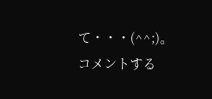て・・・(^^;)。
コメントする